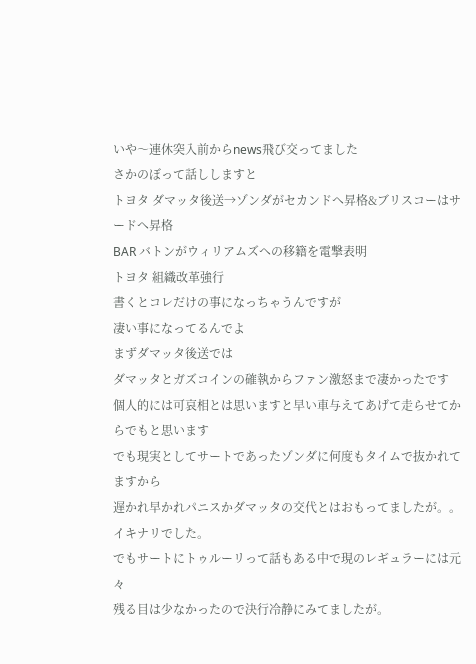いや〜連休突入前からnews飛び交ってました
さかのぼって話ししますと
トヨタ ダマッタ後送→ゾンダがセカンドへ昇格&ブリスコーはサードへ昇格
BAR バトンがウィリアムズへの移籍を電撃表明
トヨタ 組織改革強行
書くとコレだけの事になっちゃうんですが
凄い事になってるんでよ
まずダマッタ後送では
ダマッタとガズコインの確執からファン激怒まで凄かったです
個人的には可哀相とは思いますと早い車与えてあげて走らせてからでもと思います
でも現実としてサートであったゾンダに何度もタイムで抜かれてますから
遅かれ早かれパニスかダマッタの交代とはおもってましたが。。イキナリでした。
でもサートにトゥルーリって話もある中で現のレギュラーには元々
残る目は少なかったので決行冷静にみてましたが。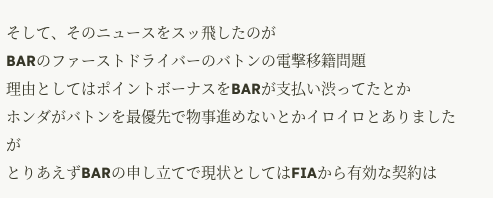そして、そのニュースをスッ飛したのが
BARのファーストドライバーのバトンの電撃移籍問題
理由としてはポイントボーナスをBARが支払い渋ってたとか
ホンダがバトンを最優先で物事進めないとかイロイロとありましたが
とりあえずBARの申し立てで現状としてはFIAから有効な契約は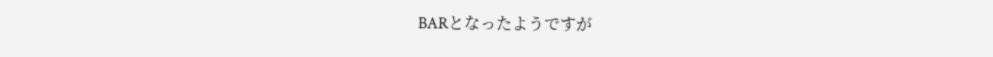BARとなったようですが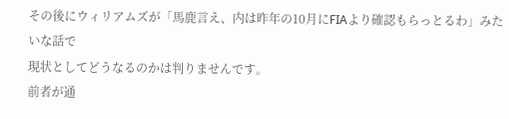その後にウィリアムズが「馬鹿言え、内は昨年の10月にFIAより確認もらっとるわ」みたいな話で
現状としてどうなるのかは判りませんです。
前者が通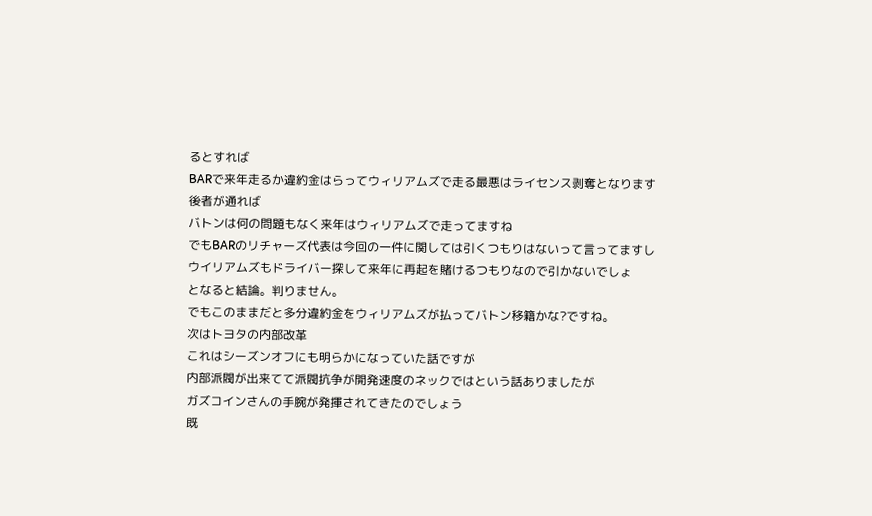るとすれば
BARで来年走るか違約金はらってウィリアムズで走る最悪はライセンス剥奪となります
後者が通れば
バトンは何の問題もなく来年はウィリアムズで走ってますね
でもBARのリチャーズ代表は今回の一件に関しては引くつもりはないって言ってますし
ウイリアムズもドライバー探して来年に再起を賭けるつもりなので引かないでしょ
となると結論。判りません。
でもこのままだと多分違約金をウィリアムズが払ってバトン移籍かな?ですね。
次はトヨタの内部改革
これはシーズンオフにも明らかになっていた話ですが
内部派閥が出来てて派閥抗争が開発速度のネックではという話ありましたが
ガズコインさんの手腕が発揮されてきたのでしょう
既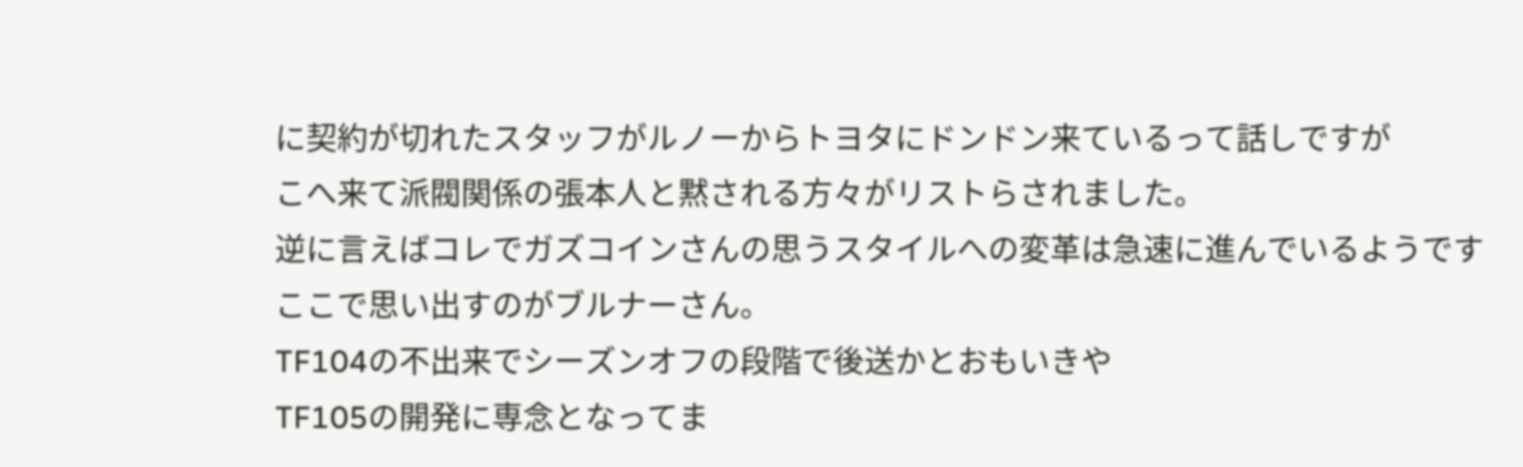に契約が切れたスタッフがルノーからトヨタにドンドン来ているって話しですが
こへ来て派閥関係の張本人と黙される方々がリストらされました。
逆に言えばコレでガズコインさんの思うスタイルへの変革は急速に進んでいるようです
ここで思い出すのがブルナーさん。
TF104の不出来でシーズンオフの段階で後送かとおもいきや
TF105の開発に専念となってま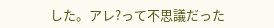した。アレ?って不思議だった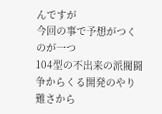んですが
今回の事で予想がつくのが一つ
104型の不出来の派閥闘争からくる開発のやり難さから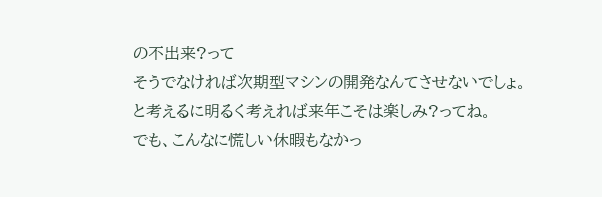の不出来?って
そうでなければ次期型マシンの開発なんてさせないでしょ。
と考えるに明るく考えれば来年こそは楽しみ?ってね。
でも、こんなに慌しい休暇もなかっ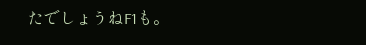たでしょうねF1も。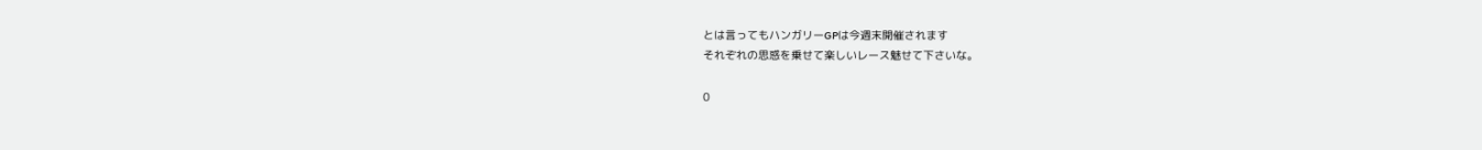とは言ってもハンガリーGPは今週末開催されます
それぞれの思惑を乗せて楽しいレース魅せて下さいな。

0